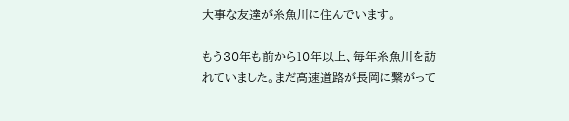大事な友達が糸魚川に住んでいます。

もう30年も前から10年以上、毎年糸魚川を訪れていました。まだ高速道路が長岡に繋がって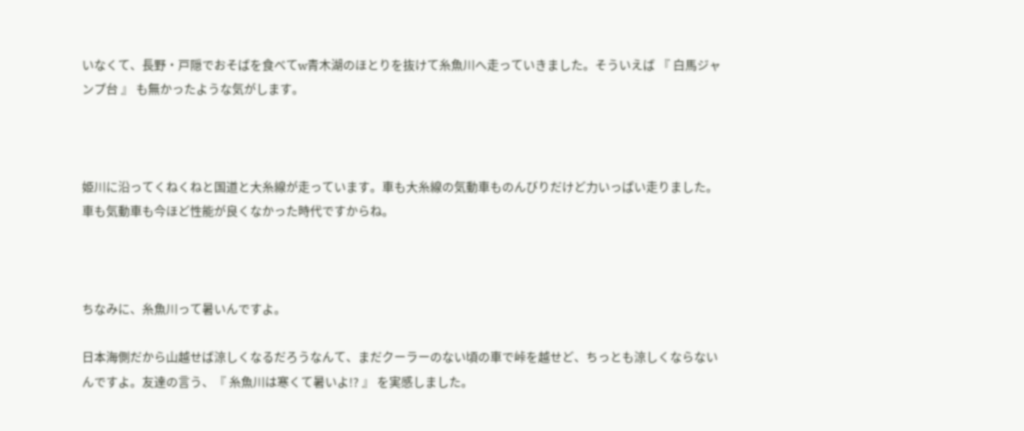いなくて、長野・戸隠でおそばを食べてw青木湖のほとりを抜けて糸魚川へ走っていきました。そういえば 『 白馬ジャンプ台 』 も無かったような気がします。



姫川に沿ってくねくねと国道と大糸線が走っています。車も大糸線の気動車ものんびりだけど力いっぱい走りました。車も気動車も今ほど性能が良くなかった時代ですからね。



ちなみに、糸魚川って暑いんですよ。

日本海側だから山越せば涼しくなるだろうなんて、まだクーラーのない頃の車で峠を越せど、ちっとも涼しくならないんですよ。友達の言う、『 糸魚川は寒くて暑いよ!? 』 を実感しました。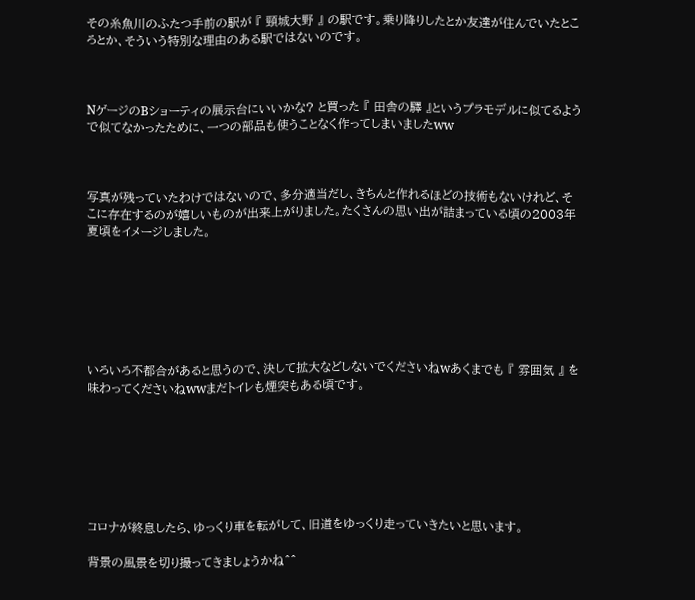その糸魚川のふたつ手前の駅が 『 頸城大野 』 の駅です。乗り降りしたとか友達が住んでいたところとか、そういう特別な理由のある駅ではないのです。



NゲージのBショーティの展示台にいいかな? と買った 『 田舎の驛 』というプラモデルに似てるようで似てなかったために、一つの部品も使うことなく作ってしまいましたww



写真が残っていたわけではないので、多分適当だし、きちんと作れるほどの技術もないけれど、そこに存在するのが嬉しいものが出来上がりました。たくさんの思い出が詰まっている頃の2003年夏頃をイメージしました。







いろいろ不都合があると思うので、決して拡大などしないでくださいねwあくまでも 『 雰囲気 』 を味わってくださいねwwまだトイレも煙突もある頃です。







コロナが終息したら、ゆっくり車を転がして、旧道をゆっくり走っていきたいと思います。

背景の風景を切り撮ってきましょうかね^^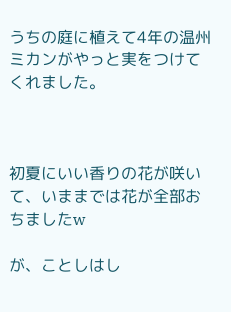うちの庭に植えて4年の温州ミカンがやっと実をつけてくれました。



初夏にいい香りの花が咲いて、いままでは花が全部おちましたw

が、ことしはし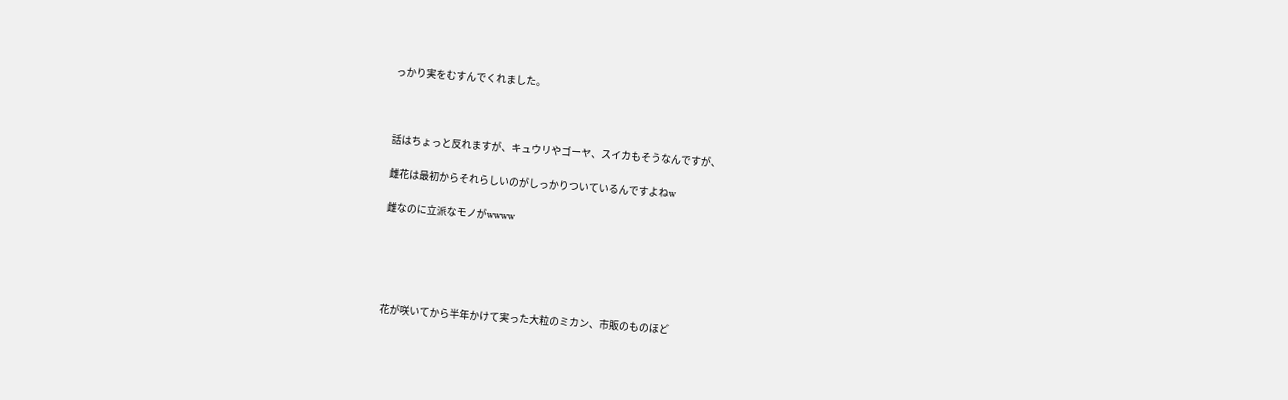っかり実をむすんでくれました。



話はちょっと反れますが、キュウリやゴーヤ、スイカもそうなんですが、

雌花は最初からそれらしいのがしっかりついているんですよねw

雌なのに立派なモノがwwww





花が咲いてから半年かけて実った大粒のミカン、市販のものほど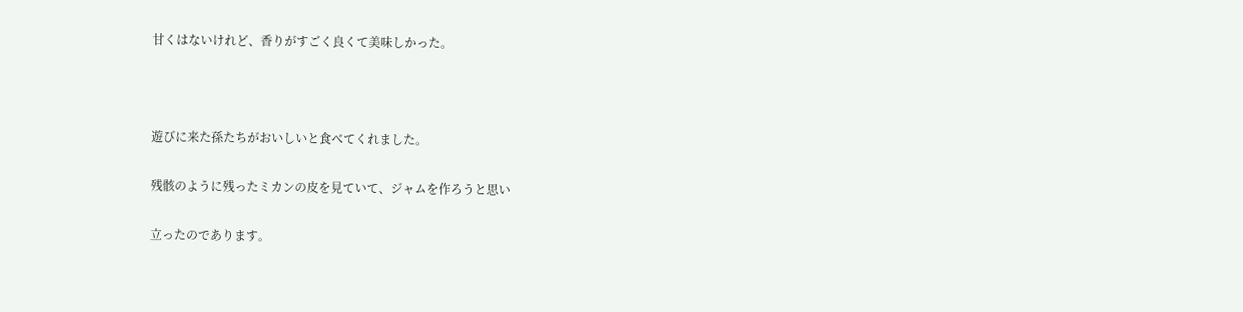甘くはないけれど、香りがすごく良くて美味しかった。



遊びに来た孫たちがおいしいと食べてくれました。

残骸のように残ったミカンの皮を見ていて、ジャムを作ろうと思い

立ったのであります。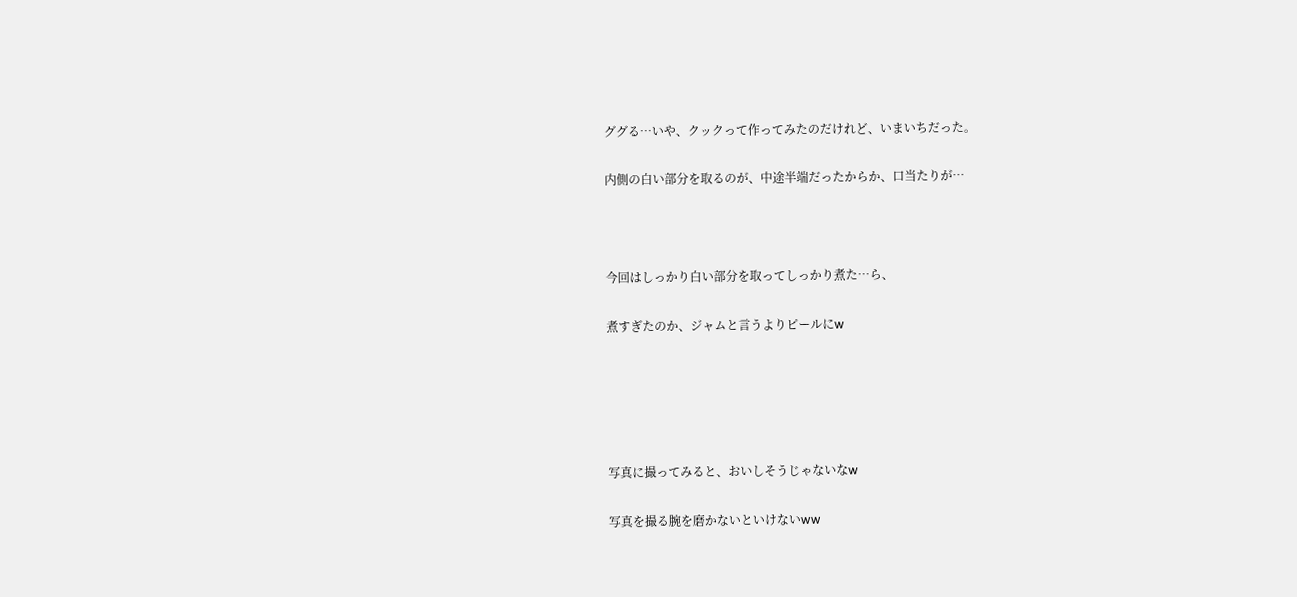ググる…いや、クックって作ってみたのだけれど、いまいちだった。

内側の白い部分を取るのが、中途半端だったからか、口当たりが…



今回はしっかり白い部分を取ってしっかり煮た…ら、

煮すぎたのか、ジャムと言うよりピールにw





写真に撮ってみると、おいしそうじゃないなw

写真を撮る腕を磨かないといけないww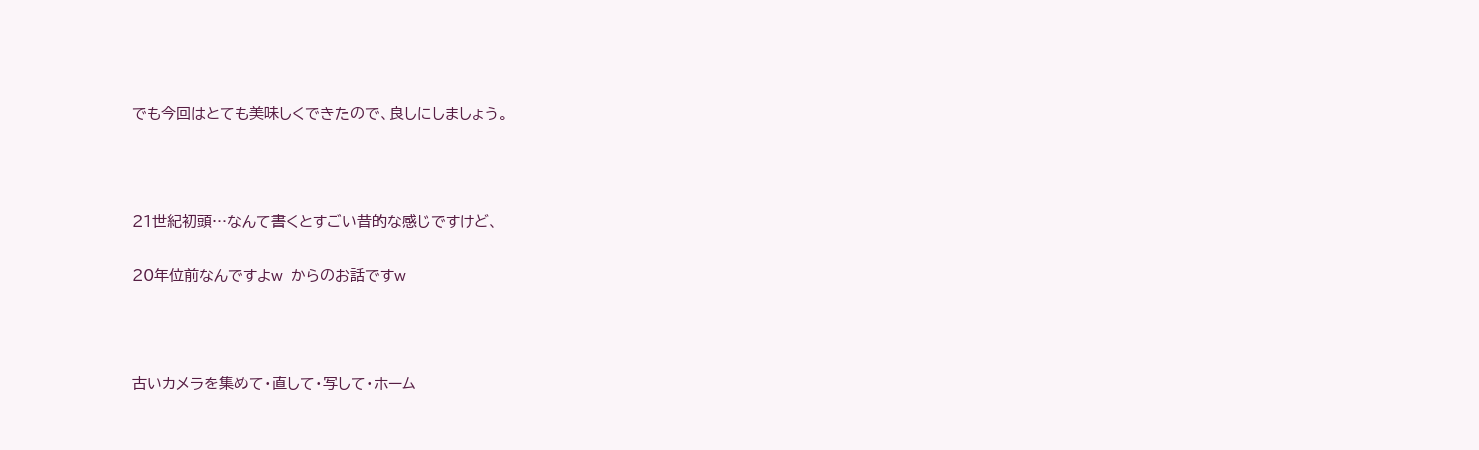でも今回はとても美味しくできたので、良しにしましょう。



21世紀初頭…なんて書くとすごい昔的な感じですけど、

20年位前なんですよw  からのお話ですw



古いカメラを集めて・直して・写して・ホーム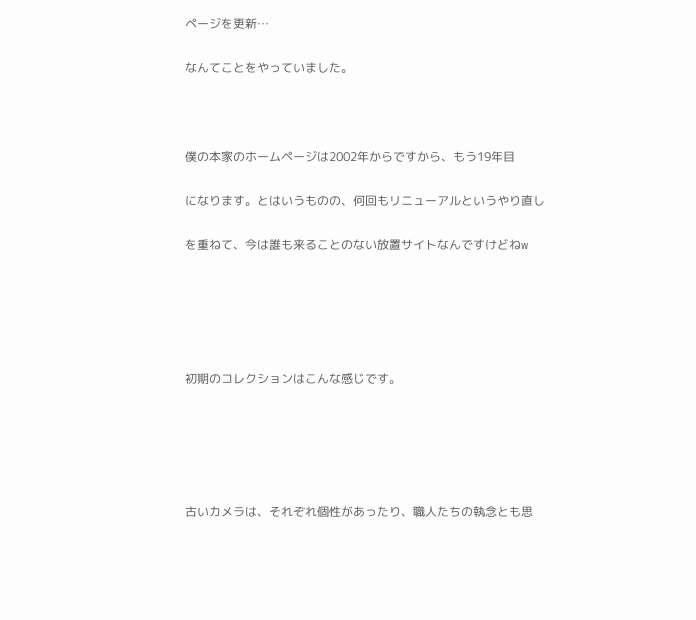ページを更新…

なんてことをやっていました。



僕の本家のホームページは2002年からですから、もう19年目

になります。とはいうものの、何回もリニューアルというやり直し

を重ねて、今は誰も来ることのない放置サイトなんですけどねw





初期のコレクションはこんな感じです。





古いカメラは、それぞれ個性があったり、職人たちの執念とも思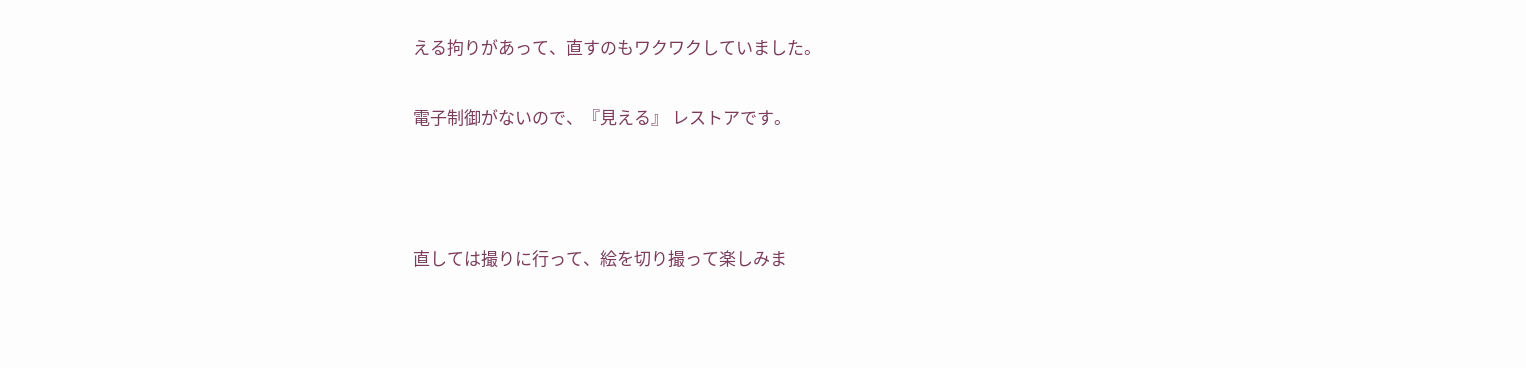える拘りがあって、直すのもワクワクしていました。

電子制御がないので、『見える』 レストアです。



直しては撮りに行って、絵を切り撮って楽しみま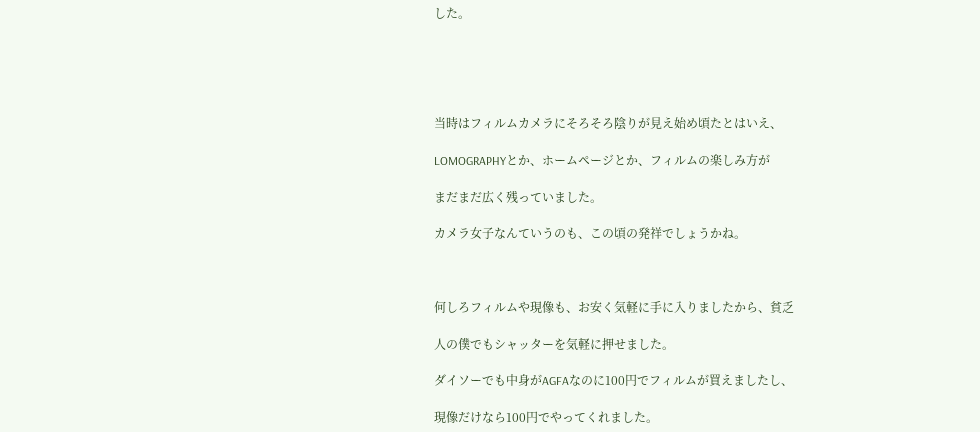した。





当時はフィルムカメラにそろそろ陰りが見え始め頃たとはいえ、

LOMOGRAPHYとか、ホームページとか、フィルムの楽しみ方が

まだまだ広く残っていました。

カメラ女子なんていうのも、この頃の発祥でしょうかね。



何しろフィルムや現像も、お安く気軽に手に入りましたから、貧乏

人の僕でもシャッターを気軽に押せました。

ダイソーでも中身がAGFAなのに100円でフィルムが買えましたし、

現像だけなら100円でやってくれました。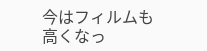今はフィルムも高くなっ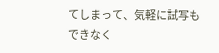てしまって、気軽に試写もできなく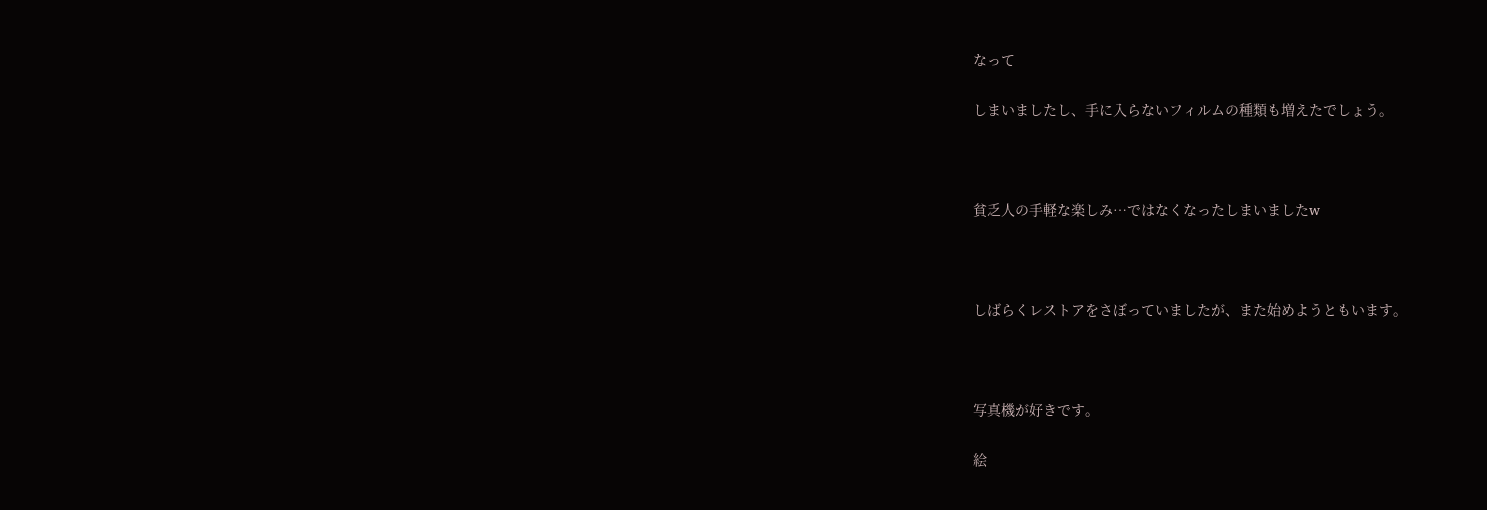なって

しまいましたし、手に入らないフィルムの種類も増えたでしょう。



貧乏人の手軽な楽しみ…ではなくなったしまいましたw



しばらくレストアをさぼっていましたが、また始めようともいます。



写真機が好きです。

絵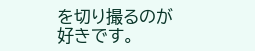を切り撮るのが好きです。